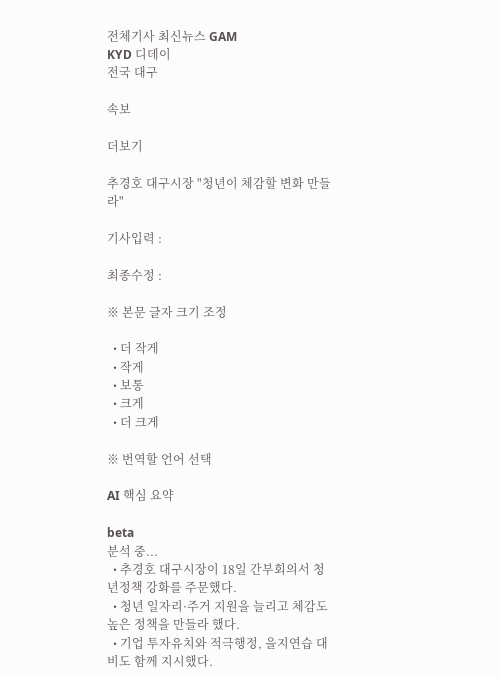전체기사 최신뉴스 GAM
KYD 디데이
전국 대구

속보

더보기

추경호 대구시장 "청년이 체감할 변화 만들라"

기사입력 :

최종수정 :

※ 본문 글자 크기 조정

  • 더 작게
  • 작게
  • 보통
  • 크게
  • 더 크게

※ 번역할 언어 선택

AI 핵심 요약

beta
분석 중...
  • 추경호 대구시장이 18일 간부회의서 청년정책 강화를 주문했다.
  • 청년 일자리·주거 지원을 늘리고 체감도 높은 정책을 만들라 했다.
  • 기업 투자유치와 적극행정, 을지연습 대비도 함께 지시했다.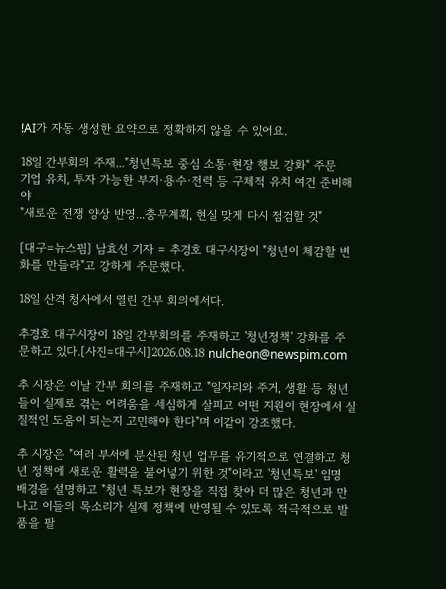!AI가 자동 생성한 요약으로 정확하지 않을 수 있어요.

18일 간부회의 주재..."청년특보 중심 소통·현장 행보 강화" 주문
기업 유치, 투자 가능한 부지·용수·전력 등 구체적 유치 여건 준비해야
"새로운 전쟁 양상 반영...충무계획, 현실 맞게 다시 점검할 것"

[대구=뉴스핌] 남효선 기자 = 추경호 대구시장이 "청년이 체감할 변화를 만들라"고 강하게 주문했다.

18일 산격 청사에서 열린 간부 회의에서다.

추경호 대구시장이 18일 간부회의를 주재하고 '청년정책' 강화를 주문하고 있다.[사진=대구시]2026.08.18 nulcheon@newspim.com

추 시장은 이날 간부 회의를 주재하고 "일자리와 주거, 생활 등 청년들이 실제로 겪는 어려움을 세심하게 살피고 어떤 지원이 현장에서 실질적인 도움이 되는지 고민해야 한다"며 이같이 강조했다.

추 시장은 "여러 부서에 분산된 청년 업무를 유기적으로 연결하고 청년 정책에 새로운 활력을 불어넣기 위한 것"이라고 '청년특보' 임명 배경을 설명하고 "청년 특보가 현장을 직접 찾아 더 많은 청년과 만나고 이들의 목소리가 실제 정책에 반영될 수 있도록 적극적으로 발품을 팔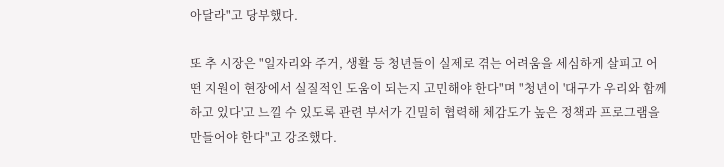아달라"고 당부했다.

또 추 시장은 "일자리와 주거, 생활 등 청년들이 실제로 겪는 어려움을 세심하게 살피고 어떤 지원이 현장에서 실질적인 도움이 되는지 고민해야 한다"며 "청년이 '대구가 우리와 함께하고 있다'고 느낄 수 있도록 관련 부서가 긴밀히 협력해 체감도가 높은 정책과 프로그램을 만들어야 한다"고 강조했다.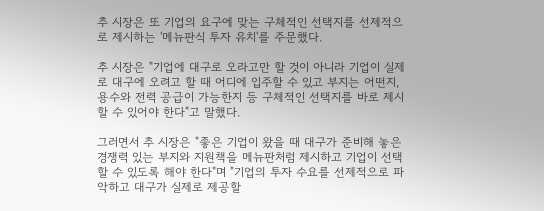추 시장은 또 기업의 요구에 맞는 구체적인 선택지를 선제적으로 제시하는 '메뉴판식 투자 유치'를 주문했다.

추 시장은 "기업에 대구로 오라고만 할 것이 아니라 기업이 실제로 대구에 오려고 할 때 어디에 입주할 수 있고 부지는 어떤지, 용수와 전력 공급이 가능한지 등 구체적인 선택지를 바로 제시할 수 있어야 한다"고 말했다.

그러면서 추 시장은 "좋은 기업이 왔을 때 대구가 준비해 놓은 경쟁력 있는 부지와 지원책을 메뉴판처럼 제시하고 기업이 선택할 수 있도록 해야 한다"며 "기업의 투자 수요를 선제적으로 파악하고 대구가 실제로 제공할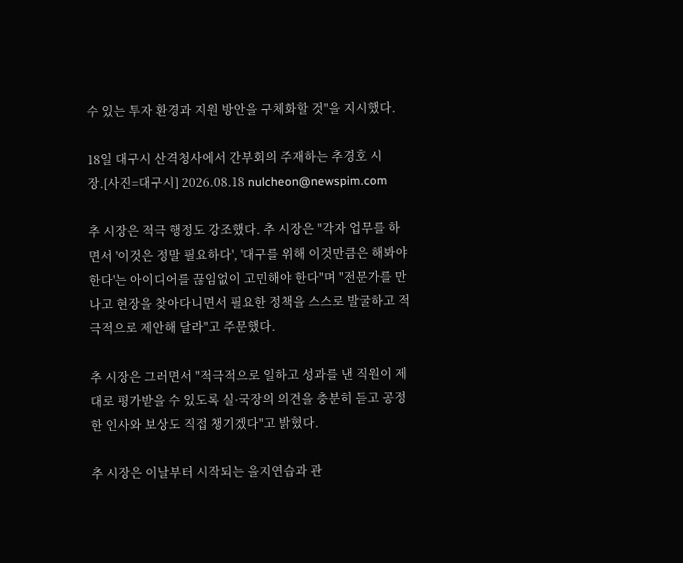수 있는 투자 환경과 지원 방안을 구체화할 것"을 지시했다.

18일 대구시 산격청사에서 간부회의 주재하는 추경호 시장.[사진=대구시] 2026.08.18 nulcheon@newspim.com

추 시장은 적극 행정도 강조했다. 추 시장은 "각자 업무를 하면서 '이것은 정말 필요하다', '대구를 위해 이것만큼은 해봐야 한다'는 아이디어를 끊임없이 고민해야 한다"며 "전문가를 만나고 현장을 찾아다니면서 필요한 정책을 스스로 발굴하고 적극적으로 제안해 달라"고 주문했다.

추 시장은 그러면서 "적극적으로 일하고 성과를 낸 직원이 제대로 평가받을 수 있도록 실·국장의 의견을 충분히 듣고 공정한 인사와 보상도 직접 챙기겠다"고 밝혔다.

추 시장은 이날부터 시작되는 을지연습과 관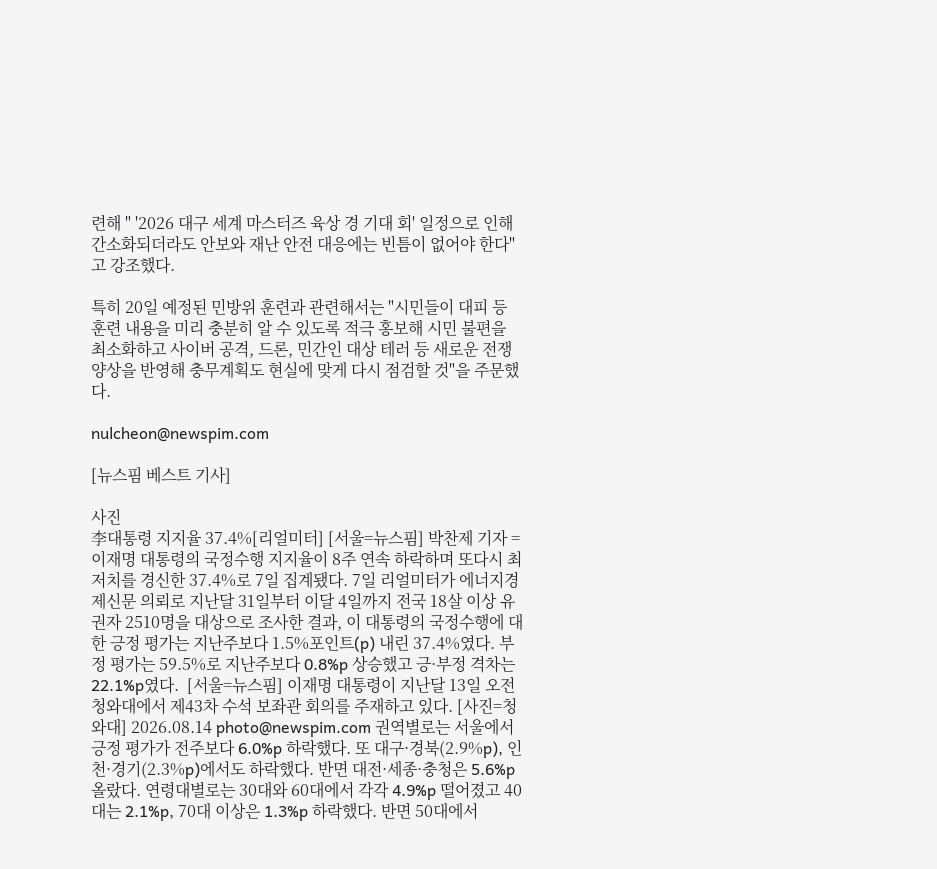련해 " '2026 대구 세계 마스터즈 육상 경 기대 회' 일정으로 인해 간소화되더라도 안보와 재난 안전 대응에는 빈틈이 없어야 한다"고 강조했다.

특히 20일 예정된 민방위 훈련과 관련해서는 "시민들이 대피 등 훈련 내용을 미리 충분히 알 수 있도록 적극 홍보해 시민 불편을 최소화하고 사이버 공격, 드론, 민간인 대상 테러 등 새로운 전쟁 양상을 반영해 충무계획도 현실에 맞게 다시 점검할 것"을 주문했다.

nulcheon@newspim.com

[뉴스핌 베스트 기사]

사진
李대통령 지지율 37.4%[리얼미터] [서울=뉴스핌] 박찬제 기자 = 이재명 대통령의 국정수행 지지율이 8주 연속 하락하며 또다시 최저치를 경신한 37.4%로 7일 집계됐다. 7일 리얼미터가 에너지경제신문 의뢰로 지난달 31일부터 이달 4일까지 전국 18살 이상 유권자 2510명을 대상으로 조사한 결과, 이 대통령의 국정수행에 대한 긍정 평가는 지난주보다 1.5%포인트(p) 내린 37.4%였다. 부정 평가는 59.5%로 지난주보다 0.8%p 상승했고 긍·부정 격차는 22.1%p였다.  [서울=뉴스핌] 이재명 대통령이 지난달 13일 오전 청와대에서 제43차 수석 보좌관 회의를 주재하고 있다. [사진=청와대] 2026.08.14 photo@newspim.com 권역별로는 서울에서 긍정 평가가 전주보다 6.0%p 하락했다. 또 대구·경북(2.9%p), 인천·경기(2.3%p)에서도 하락했다. 반면 대전·세종·충청은 5.6%p 올랐다. 연령대별로는 30대와 60대에서 각각 4.9%p 떨어졌고 40대는 2.1%p, 70대 이상은 1.3%p 하락했다. 반면 50대에서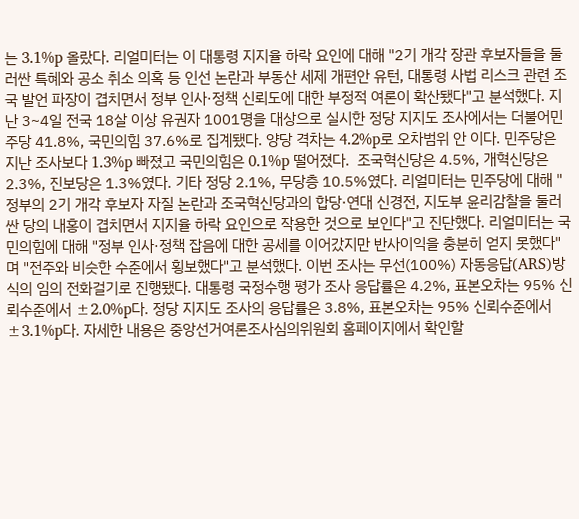는 3.1%p 올랐다. 리얼미터는 이 대통령 지지율 하락 요인에 대해 "2기 개각 장관 후보자들을 둘러싼 특혜와 공소 취소 의혹 등 인선 논란과 부동산 세제 개편안 유턴, 대통령 사법 리스크 관련 조국 발언 파장이 겹치면서 정부 인사·정책 신뢰도에 대한 부정적 여론이 확산됐다"고 분석했다. 지난 3~4일 전국 18살 이상 유권자 1001명을 대상으로 실시한 정당 지지도 조사에서는 더불어민주당 41.8%, 국민의힘 37.6%로 집계됐다. 양당 격차는 4.2%p로 오차범위 안 이다. 민주당은 지난 조사보다 1.3%p 빠졌고 국민의힘은 0.1%p 떨어졌다.  조국혁신당은 4.5%, 개혁신당은 2.3%, 진보당은 1.3%였다. 기타 정당 2.1%, 무당층 10.5%였다. 리얼미터는 민주당에 대해 "정부의 2기 개각 후보자 자질 논란과 조국혁신당과의 합당·연대 신경전, 지도부 윤리감찰을 둘러싼 당의 내홍이 겹치면서 지지율 하락 요인으로 작용한 것으로 보인다"고 진단했다. 리얼미터는 국민의힘에 대해 "정부 인사·정책 잡음에 대한 공세를 이어갔지만 반사이익을 충분히 얻지 못했다"며 "전주와 비슷한 수준에서 횡보했다"고 분석했다. 이번 조사는 무선(100%) 자동응답(ARS)방식의 임의 전화걸기로 진행됐다. 대통령 국정수행 평가 조사 응답률은 4.2%, 표본오차는 95% 신뢰수준에서 ±2.0%p다. 정당 지지도 조사의 응답률은 3.8%, 표본오차는 95% 신뢰수준에서 ±3.1%p다. 자세한 내용은 중앙선거여론조사심의위원회 홈페이지에서 확인할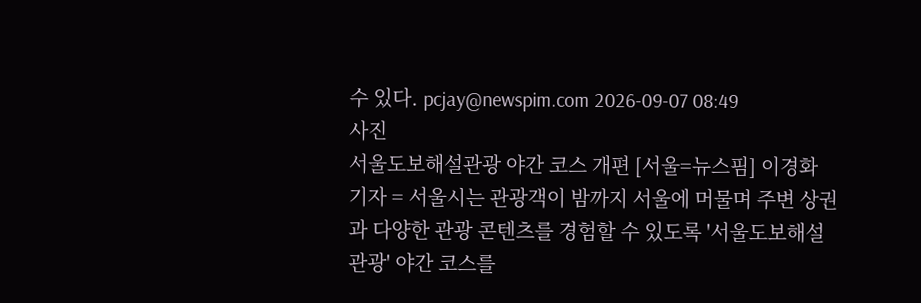수 있다. pcjay@newspim.com 2026-09-07 08:49
사진
서울도보해설관광 야간 코스 개편 [서울=뉴스핌] 이경화 기자 = 서울시는 관광객이 밤까지 서울에 머물며 주변 상권과 다양한 관광 콘텐츠를 경험할 수 있도록 '서울도보해설관광' 야간 코스를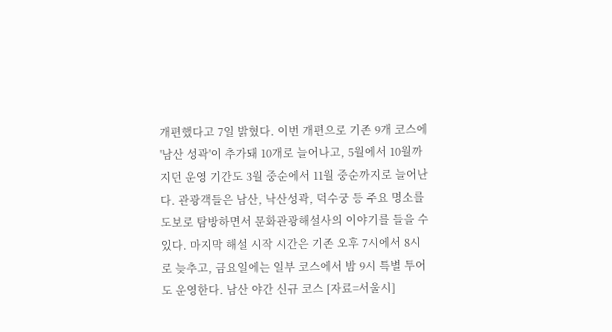개편했다고 7일 밝혔다. 이번 개편으로 기존 9개 코스에 '남산 성곽'이 추가돼 10개로 늘어나고, 5월에서 10월까지던 운영 기간도 3월 중순에서 11월 중순까지로 늘어난다. 관광객들은 남산, 낙산성곽, 덕수궁 등 주요 명소를 도보로 탐방하면서 문화관광해설사의 이야기를 들을 수 있다. 마지막 해설 시작 시간은 기존 오후 7시에서 8시로 늦추고, 금요일에는 일부 코스에서 밤 9시 특별 투어도 운영한다. 남산 야간 신규 코스 [자료=서울시]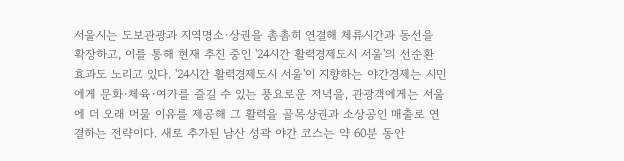서울시는 도보관광과 지역명소·상권을 촘촘히 연결해 체류시간과 동선을 확장하고, 이를 통해 현재 추진 중인 '24시간 활력경제도시 서울'의 선순환 효과도 노리고 있다. '24시간 활력경제도시 서울'이 지향하는 야간경제는 시민에게 문화·체육·여가를 즐길 수 있는 풍요로운 저녁을, 관광객에게는 서울에 더 오래 머물 이유를 제공해 그 활력을 골목상권과 소상공인 매출로 연결하는 전략이다. 새로 추가된 남산 성곽 야간 코스는 약 60분 동안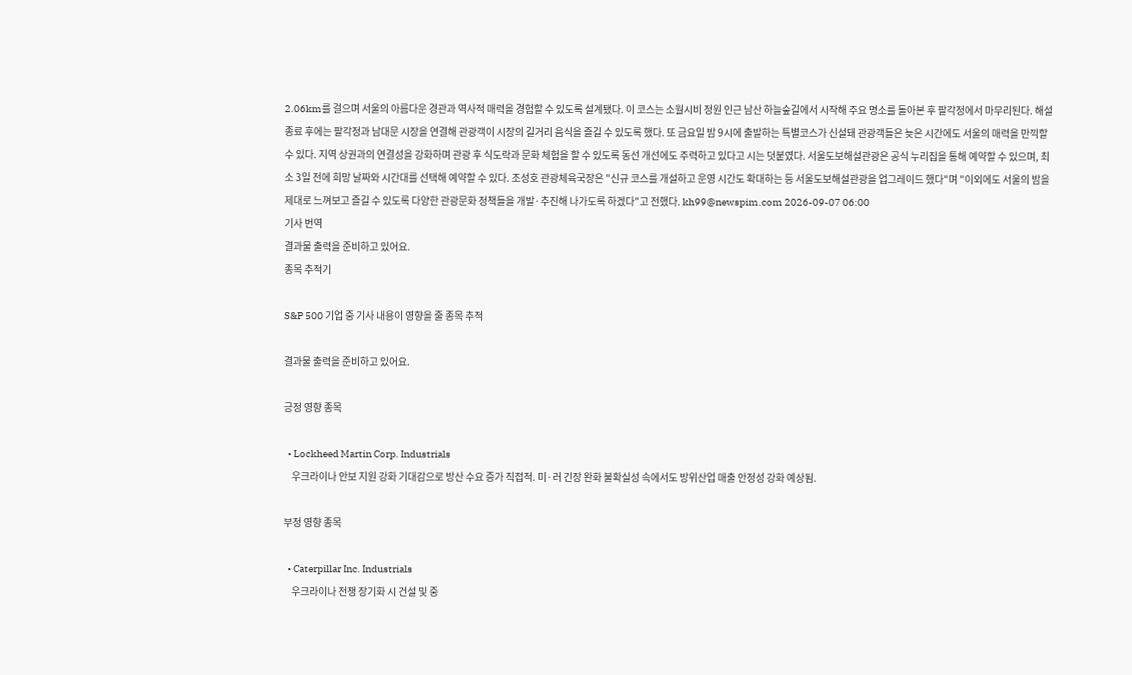2.06km를 걸으며 서울의 아름다운 경관과 역사적 매력을 경험할 수 있도록 설계됐다. 이 코스는 소월시비 정원 인근 남산 하늘숲길에서 시작해 주요 명소를 돌아본 후 팔각정에서 마무리된다. 해설 종료 후에는 팔각정과 남대문 시장을 연결해 관광객이 시장의 길거리 음식을 즐길 수 있도록 했다. 또 금요일 밤 9시에 출발하는 특별코스가 신설돼 관광객들은 늦은 시간에도 서울의 매력을 만끽할 수 있다. 지역 상권과의 연결성을 강화하며 관광 후 식도락과 문화 체험을 할 수 있도록 동선 개선에도 주력하고 있다고 시는 덧붙였다. 서울도보해설관광은 공식 누리집을 통해 예약할 수 있으며, 최소 3일 전에 희망 날짜와 시간대를 선택해 예약할 수 있다. 조성호 관광체육국장은 "신규 코스를 개설하고 운영 시간도 확대하는 등 서울도보해설관광을 업그레이드 했다"며 "이외에도 서울의 밤을 제대로 느껴보고 즐길 수 있도록 다양한 관광문화 정책들을 개발·추진해 나가도록 하겠다"고 전했다. kh99@newspim.com 2026-09-07 06:00
기사 번역
결과물 출력을 준비하고 있어요.
종목 추적기

S&P 500 기업 중 기사 내용이 영향을 줄 종목 추적

결과물 출력을 준비하고 있어요.

긍정 영향 종목

  • Lockheed Martin Corp. Industrials
    우크라이나 안보 지원 강화 기대감으로 방산 수요 증가 직접적. 미·러 긴장 완화 불확실성 속에서도 방위산업 매출 안정성 강화 예상됨.

부정 영향 종목

  • Caterpillar Inc. Industrials
    우크라이나 전쟁 장기화 시 건설 및 중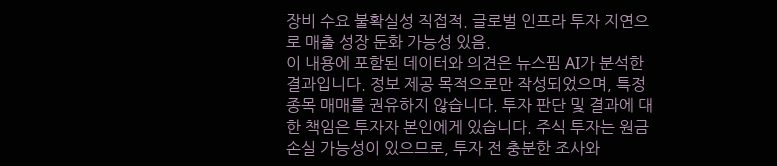장비 수요 불확실성 직접적. 글로벌 인프라 투자 지연으로 매출 성장 둔화 가능성 있음.
이 내용에 포함된 데이터와 의견은 뉴스핌 AI가 분석한 결과입니다. 정보 제공 목적으로만 작성되었으며, 특정 종목 매매를 권유하지 않습니다. 투자 판단 및 결과에 대한 책임은 투자자 본인에게 있습니다. 주식 투자는 원금 손실 가능성이 있으므로, 투자 전 충분한 조사와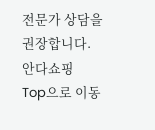전문가 상담을 권장합니다.
안다쇼핑
Top으로 이동